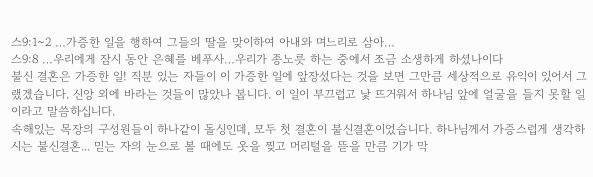스9:1~2 …가증한 일을 행하여 그들의 딸을 맞이하여 아내와 며느리로 삼아…
스9:8 …우리에게 잠시 동안 은혜를 베푸사…우리가 종노릇 하는 중에서 조금 소생하게 하셨나이다
불신 결혼은 가증한 일! 직분 있는 자들이 이 가증한 일에 앞장섰다는 것을 보면 그만큼 세상적으로 유익이 있어서 그랬겠습니다. 신앙 외에 바라는 것들이 많았나 봅니다. 이 일이 부끄럽고 낯 뜨거워서 하나님 앞에 얼굴을 들지 못할 일이라고 말씀하십니다.
속해있는 목장의 구성원들이 하나같이 돌싱인데, 모두 첫 결혼이 불신결혼이었습니다. 하나님께서 가증스럽게 생각하시는 불신결혼... 믿는 자의 눈으로 볼 때에도 옷을 찢고 머리털을 뜯을 만큼 기가 막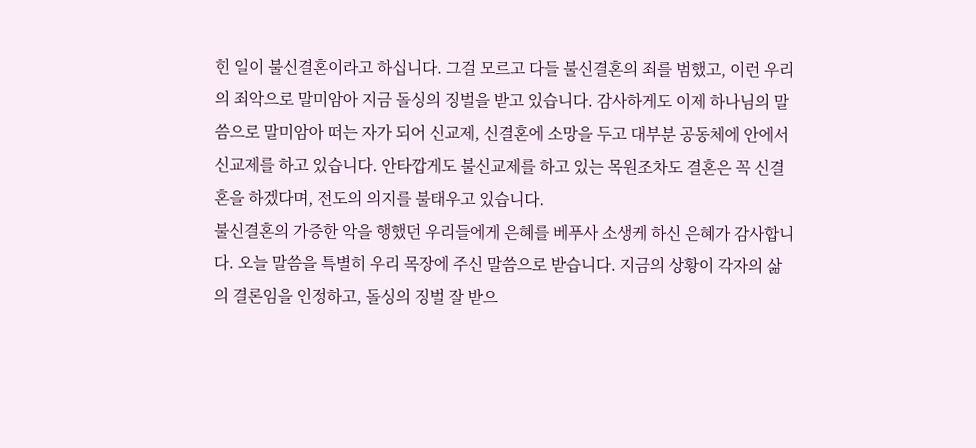힌 일이 불신결혼이라고 하십니다. 그걸 모르고 다들 불신결혼의 죄를 범했고, 이런 우리의 죄악으로 말미암아 지금 돌싱의 징벌을 받고 있습니다. 감사하게도 이제 하나님의 말씀으로 말미암아 떠는 자가 되어 신교제, 신결혼에 소망을 두고 대부분 공동체에 안에서 신교제를 하고 있습니다. 안타깝게도 불신교제를 하고 있는 목원조차도 결혼은 꼭 신결혼을 하겠다며, 전도의 의지를 불태우고 있습니다.
불신결혼의 가증한 악을 행했던 우리들에게 은혜를 베푸사 소생케 하신 은혜가 감사합니다. 오늘 말씀을 특별히 우리 목장에 주신 말씀으로 받습니다. 지금의 상황이 각자의 삶의 결론임을 인정하고, 돌싱의 징벌 잘 받으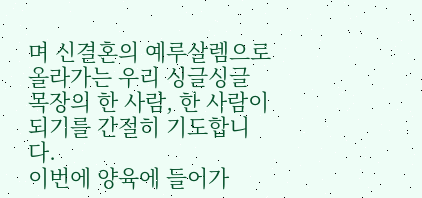며 신결혼의 예루살렘으로 올라가는 우리 싱글싱글 목장의 한 사람, 한 사람이 되기를 간절히 기도합니다.
이번에 양육에 들어가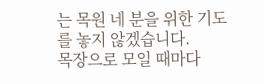는 목원 네 분을 위한 기도를 놓지 않겠습니다.
목장으로 모일 때마다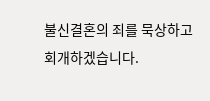불신결혼의 죄를 묵상하고 회개하겠습니다.